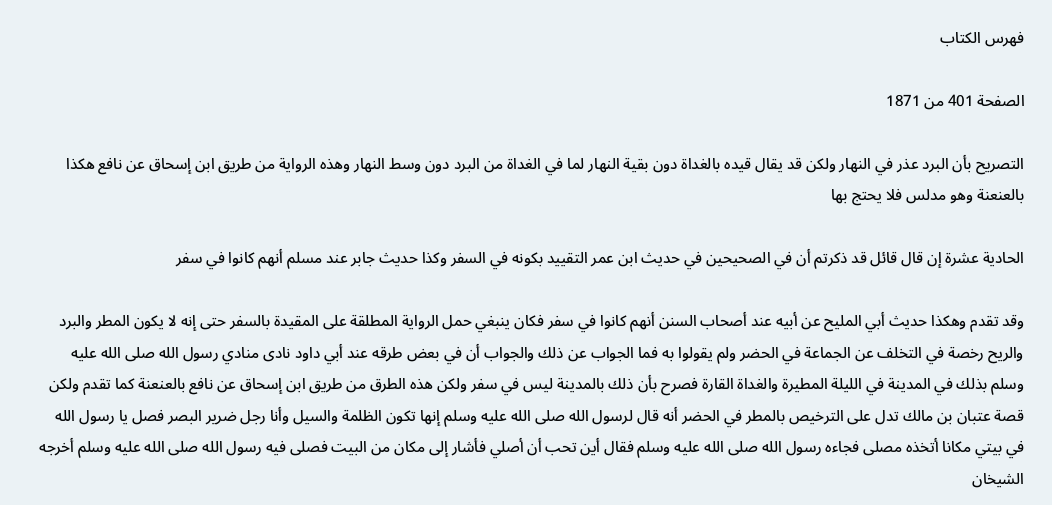فهرس الكتاب

الصفحة 401 من 1871

التصريح بأن البرد عذر في النهار ولكن قد يقال قيده بالغداة دون بقية النهار لما في الغداة من البرد دون وسط النهار وهذه الرواية من طريق ابن إسحاق عن نافع هكذا بالعنعنة وهو مدلس فلا يحتج بها

الحادية عشرة إن قال قائل قد ذكرتم أن في الصحيحين في حديث ابن عمر التقييد بكونه في السفر وكذا حديث جابر عند مسلم أنهم كانوا في سفر

وقد تقدم وهكذا حديث أبي المليح عن أبيه عند أصحاب السنن أنهم كانوا في سفر فكان ينبغي حمل الرواية المطلقة على المقيدة بالسفر حتى إنه لا يكون المطر والبرد والريح رخصة في التخلف عن الجماعة في الحضر ولم يقولوا به فما الجواب عن ذلك والجواب أن في بعض طرقه عند أبي داود نادى منادي رسول الله صلى الله عليه وسلم بذلك في المدينة في الليلة المطيرة والغداة القارة فصرح بأن ذلك بالمدينة ليس في سفر ولكن هذه الطرق من طريق ابن إسحاق عن نافع بالعنعنة كما تقدم ولكن قصة عتبان بن مالك تدل على الترخيص بالمطر في الحضر أنه قال لرسول الله صلى الله عليه وسلم إنها تكون الظلمة والسيل وأنا رجل ضرير البصر فصل يا رسول الله في بيتي مكانا أتخذه مصلى فجاءه رسول الله صلى الله عليه وسلم فقال أين تحب أن أصلي فأشار إلى مكان من البيت فصلى فيه رسول الله صلى الله عليه وسلم أخرجه الشيخان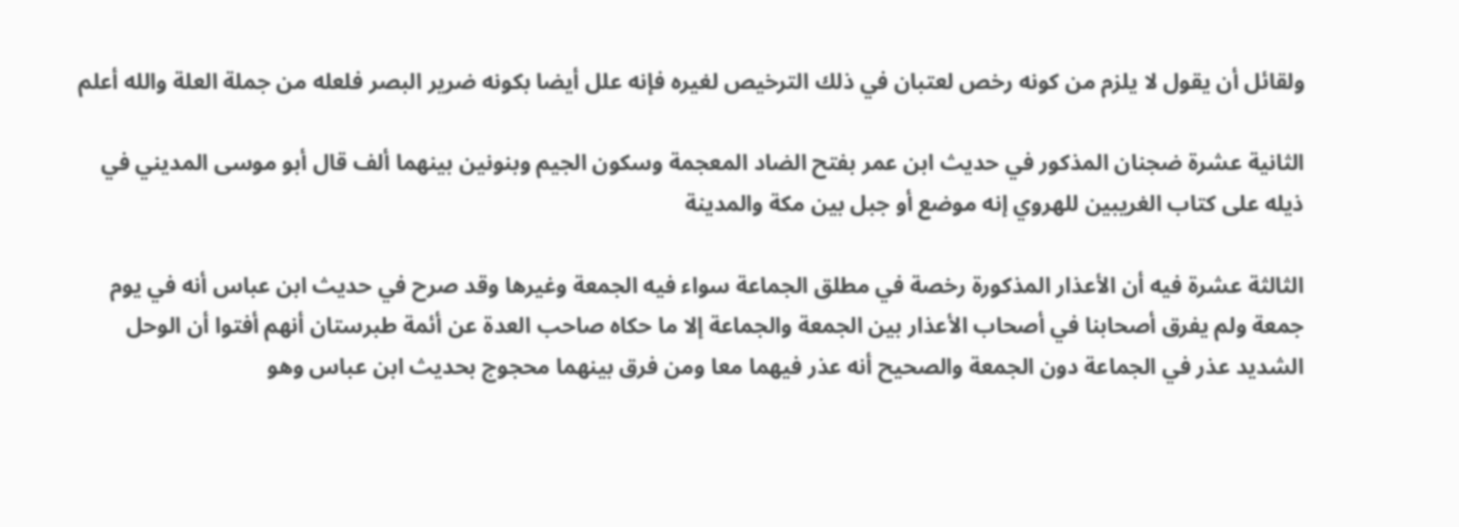ولقائل أن يقول لا يلزم من كونه رخص لعتبان في ذلك الترخيص لغيره فإنه علل أيضا بكونه ضرير البصر فلعله من جملة العلة والله أعلم

الثانية عشرة ضجنان المذكور في حديث ابن عمر بفتح الضاد المعجمة وسكون الجيم وبنونين بينهما ألف قال أبو موسى المديني في ذيله على كتاب الغريبين للهروي إنه موضع أو جبل بين مكة والمدينة

الثالثة عشرة فيه أن الأعذار المذكورة رخصة في مطلق الجماعة سواء فيه الجمعة وغيرها وقد صرح في حديث ابن عباس أنه في يوم جمعة ولم يفرق أصحابنا في أصحاب الأعذار بين الجمعة والجماعة إلا ما حكاه صاحب العدة عن أئمة طبرستان أنهم أفتوا أن الوحل الشديد عذر في الجماعة دون الجمعة والصحيح أنه عذر فيهما معا ومن فرق بينهما محجوج بحديث ابن عباس وهو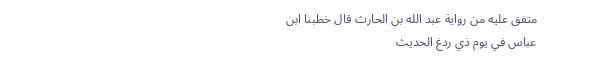متفق عليه من رواية عبد الله بن الحارث قال خطبنا ابن عباس في يوم ذي ردغ الحديث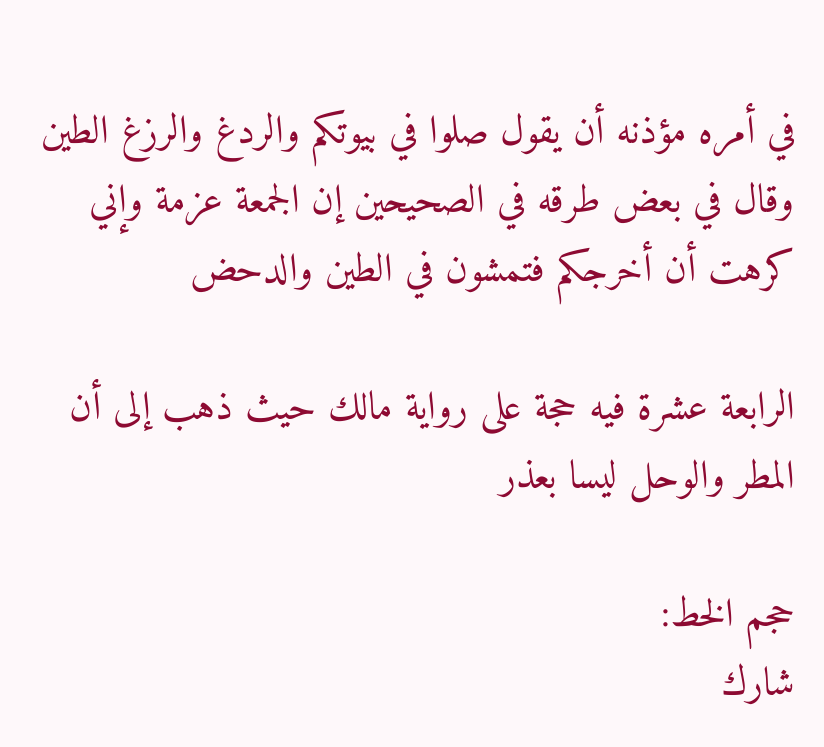في أمره مؤذنه أن يقول صلوا في بيوتكم والردغ والرزغ الطين وقال في بعض طرقه في الصحيحين إن الجمعة عزمة وإني كرهت أن أخرجكم فتمشون في الطين والدحض

الرابعة عشرة فيه حجة على رواية مالك حيث ذهب إلى أن المطر والوحل ليسا بعذر

حجم الخط:
شارك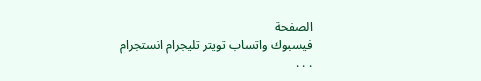الصفحة
فيسبوك واتساب تويتر تليجرام انستجرام
. . .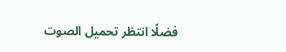فضلًا انتظر تحميل الصوت